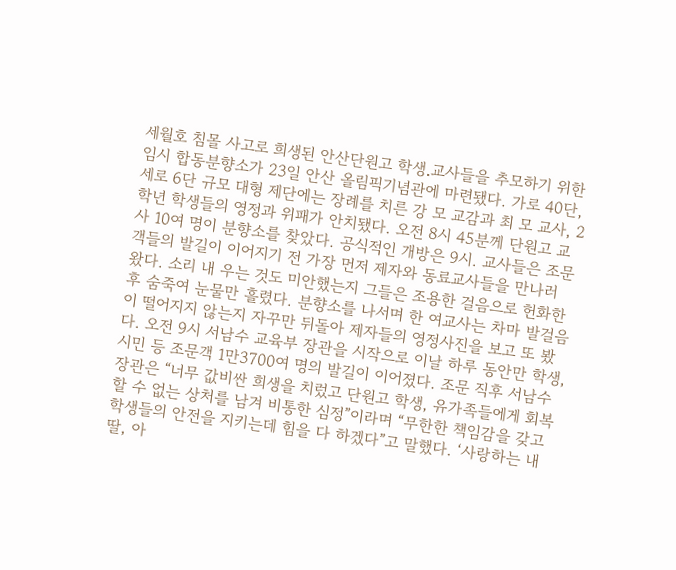세월호 침몰 사고로 희생된 안산단원고 학생․교사들을 추모하기 위한 임시 합동분향소가 23일 안산 올림픽기념관에 마련됐다. 가로 40단, 세로 6단 규모 대형 제단에는 장례를 치른 강 모 교감과 최 모 교사, 2학년 학생들의 영정과 위패가 안치됐다. 오전 8시 45분께 단원고 교사 10여 명이 분향소를 찾았다. 공식적인 개방은 9시. 교사들은 조문객들의 발길이 이어지기 전 가장 먼저 제자와 동료교사들을 만나러 왔다. 소리 내 우는 것도 미안했는지 그들은 조용한 걸음으로 헌화한 후 숨죽여 눈물만 흘렸다. 분향소를 나서며 한 여교사는 차마 발걸음이 떨어지지 않는지 자꾸만 뒤돌아 제자들의 영정사진을 보고 또 봤다. 오전 9시 서남수 교육부 장관을 시작으로 이날 하루 동안만 학생, 시민 등 조문객 1만3700여 명의 발길이 이어졌다. 조문 직후 서남수 장관은 “너무 값비싼 희생을 치렀고 단원고 학생, 유가족들에게 회복할 수 없는 상처를 남겨 비통한 심정”이라며 “무한한 책임감을 갖고 학생들의 안전을 지키는데 힘을 다 하겠다”고 말했다. ‘사랑하는 내 딸, 아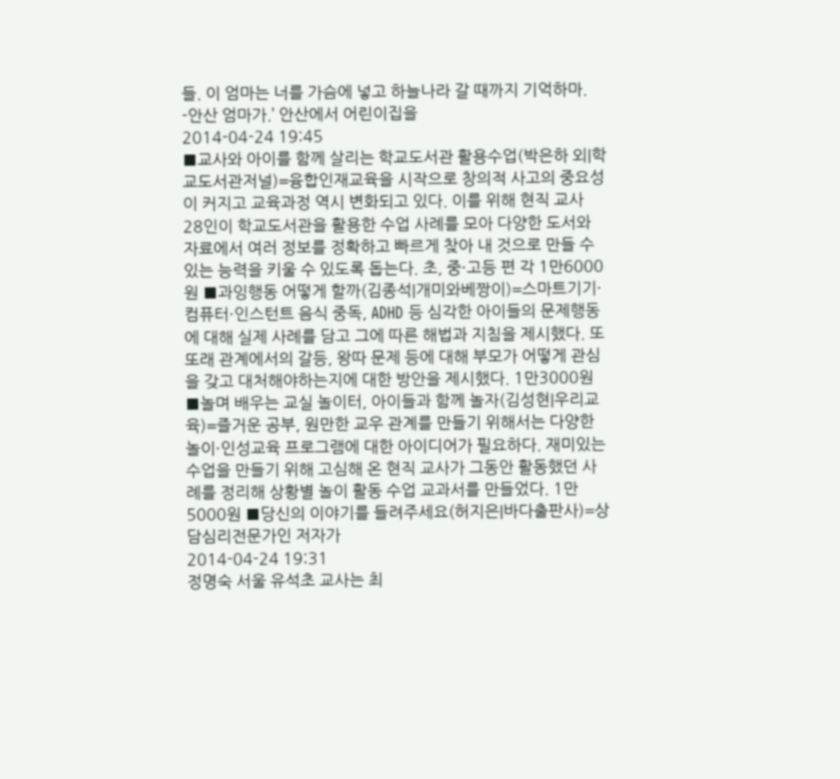들. 이 엄마는 너를 가슴에 넣고 하늘나라 갈 때까지 기억하마. -안산 엄마가.’ 안산에서 어린이집을
2014-04-24 19:45
■교사와 아이를 함께 살리는 학교도서관 활용수업(박은하 외|학교도서관저널)=융합인재교육을 시작으로 창의적 사고의 중요성이 커지고 교육과정 역시 변화되고 있다. 이를 위해 현직 교사 28인이 학교도서관을 활용한 수업 사례를 모아 다양한 도서와 자료에서 여러 정보를 정확하고 빠르게 찾아 내 것으로 만들 수 있는 능력을 키울 수 있도록 돕는다. 초, 중·고등 편 각 1만6000원 ■과잉행동 어떻게 할까(김종석|개미와베짱이)=스마트기기·컴퓨터·인스턴트 음식 중독, ADHD 등 심각한 아이들의 문제행동에 대해 실제 사례를 담고 그에 따른 해법과 지침을 제시했다. 또 또래 관계에서의 갈등, 왕따 문제 등에 대해 부모가 어떻게 관심을 갖고 대처해야하는지에 대한 방안을 제시했다. 1만3000원 ■놀며 배우는 교실 놀이터, 아이들과 함께 놀자(김성현|우리교육)=즐거운 공부, 원만한 교우 관계를 만들기 위해서는 다양한 놀이·인성교육 프로그램에 대한 아이디어가 필요하다. 재미있는 수업을 만들기 위해 고심해 온 현직 교사가 그동안 활동했던 사례를 정리해 상황별 놀이 활동 수업 교과서를 만들었다. 1만5000원 ■당신의 이야기를 들려주세요(허지은|바다출판사)=상담심리전문가인 저자가
2014-04-24 19:31
정명숙 서울 유석초 교사는 최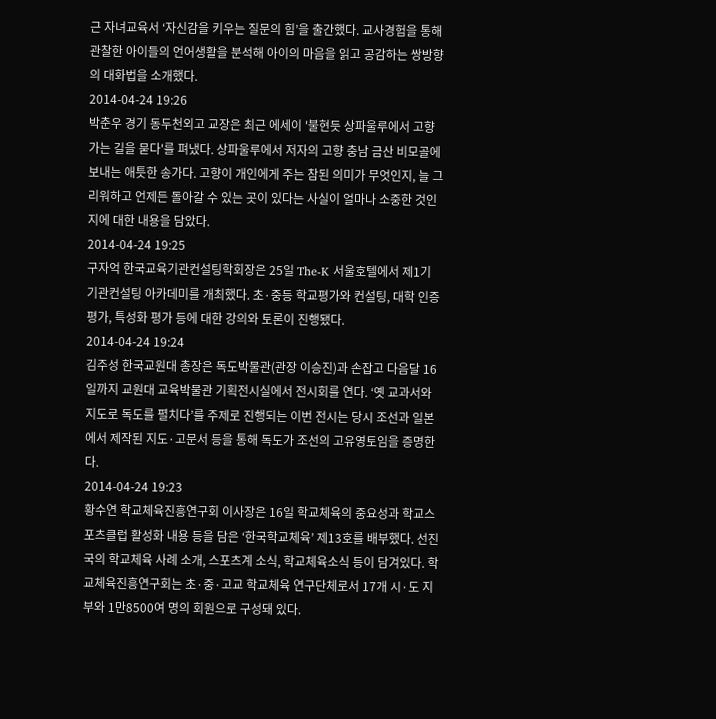근 자녀교육서 ‘자신감을 키우는 질문의 힘’을 출간했다. 교사경험을 통해 관찰한 아이들의 언어생활을 분석해 아이의 마음을 읽고 공감하는 쌍방향의 대화법을 소개했다.
2014-04-24 19:26
박춘우 경기 동두천외고 교장은 최근 에세이 '불현듯 상파울루에서 고향 가는 길을 묻다'를 펴냈다. 상파울루에서 저자의 고향 충남 금산 비모골에 보내는 애틋한 송가다. 고향이 개인에게 주는 참된 의미가 무엇인지, 늘 그리워하고 언제든 돌아갈 수 있는 곳이 있다는 사실이 얼마나 소중한 것인지에 대한 내용을 담았다.
2014-04-24 19:25
구자억 한국교육기관컨설팅학회장은 25일 The-K 서울호텔에서 제1기 기관컨설팅 아카데미를 개최했다. 초·중등 학교평가와 컨설팅, 대학 인증평가, 특성화 평가 등에 대한 강의와 토론이 진행됐다.
2014-04-24 19:24
김주성 한국교원대 총장은 독도박물관(관장 이승진)과 손잡고 다음달 16일까지 교원대 교육박물관 기획전시실에서 전시회를 연다. ‘옛 교과서와 지도로 독도를 펼치다’를 주제로 진행되는 이번 전시는 당시 조선과 일본에서 제작된 지도·고문서 등을 통해 독도가 조선의 고유영토임을 증명한다.
2014-04-24 19:23
황수연 학교체육진흥연구회 이사장은 16일 학교체육의 중요성과 학교스포츠클럽 활성화 내용 등을 담은 ‘한국학교체육’ 제13호를 배부했다. 선진국의 학교체육 사례 소개, 스포츠계 소식, 학교체육소식 등이 담겨있다. 학교체육진흥연구회는 초·중·고교 학교체육 연구단체로서 17개 시·도 지부와 1만8500여 명의 회원으로 구성돼 있다.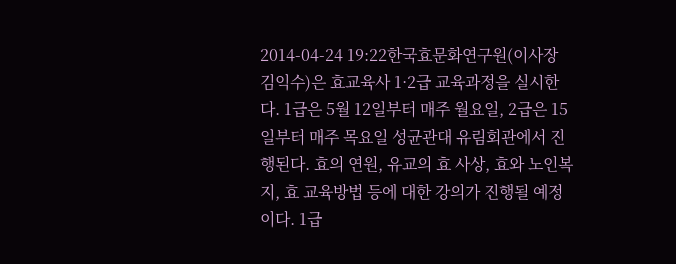2014-04-24 19:22한국효문화연구원(이사장 김익수)은 효교육사 1·2급 교육과정을 실시한다. 1급은 5월 12일부터 매주 월요일, 2급은 15일부터 매주 목요일 성균관대 유림회관에서 진행된다. 효의 연원, 유교의 효 사상, 효와 노인복지, 효 교육방법 등에 대한 강의가 진행될 예정이다. 1급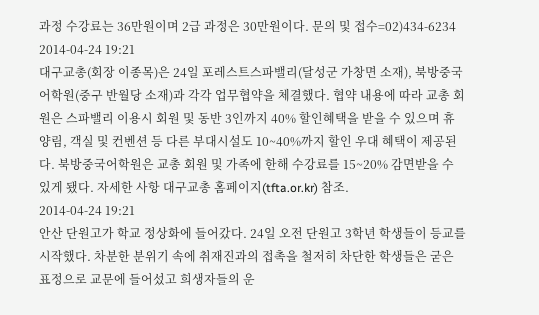과정 수강료는 36만원이며 2급 과정은 30만원이다. 문의 및 접수=02)434-6234
2014-04-24 19:21
대구교총(회장 이종목)은 24일 포레스트스파밸리(달성군 가창면 소재), 북방중국어학원(중구 반월당 소재)과 각각 업무협약을 체결했다. 협약 내용에 따라 교총 회원은 스파밸리 이용시 회원 및 동반 3인까지 40% 할인혜택을 받을 수 있으며 휴양림, 객실 및 컨벤션 등 다른 부대시설도 10~40%까지 할인 우대 혜택이 제공된다. 북방중국어학원은 교총 회원 및 가족에 한해 수강료를 15~20% 감면받을 수 있게 됐다. 자세한 사항 대구교총 홈페이지(tfta.or.kr) 참조.
2014-04-24 19:21
안산 단원고가 학교 정상화에 들어갔다. 24일 오전 단원고 3학년 학생들이 등교를 시작했다. 차분한 분위기 속에 취재진과의 접촉을 철저히 차단한 학생들은 굳은 표정으로 교문에 들어섰고 희생자들의 운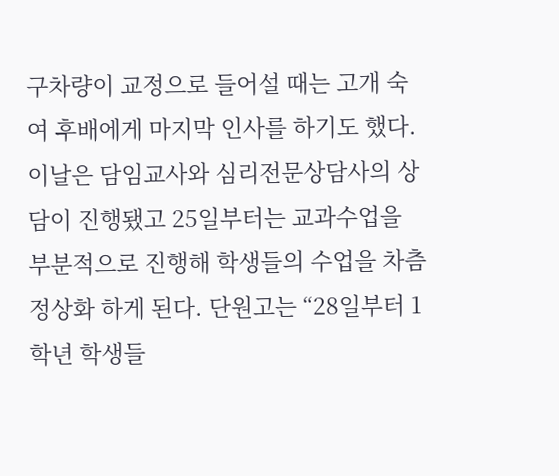구차량이 교정으로 들어설 때는 고개 숙여 후배에게 마지막 인사를 하기도 했다. 이날은 담임교사와 심리전문상담사의 상담이 진행됐고 25일부터는 교과수업을 부분적으로 진행해 학생들의 수업을 차츰 정상화 하게 된다. 단원고는 “28일부터 1학년 학생들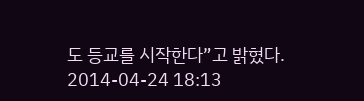도 등교를 시작한다”고 밝혔다.
2014-04-24 18:13